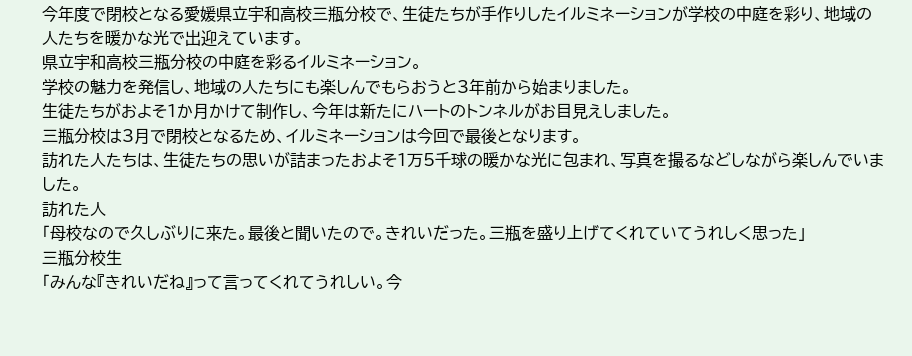今年度で閉校となる愛媛県立宇和高校三瓶分校で、生徒たちが手作りしたイルミネーションが学校の中庭を彩り、地域の人たちを暖かな光で出迎えています。
県立宇和高校三瓶分校の中庭を彩るイルミネーション。
学校の魅力を発信し、地域の人たちにも楽しんでもらおうと3年前から始まりました。
生徒たちがおよそ1か月かけて制作し、今年は新たにハートのトンネルがお目見えしました。
三瓶分校は3月で閉校となるため、イルミネーションは今回で最後となります。
訪れた人たちは、生徒たちの思いが詰まったおよそ1万5千球の暖かな光に包まれ、写真を撮るなどしながら楽しんでいました。
訪れた人
「母校なので久しぶりに来た。最後と聞いたので。きれいだった。三瓶を盛り上げてくれていてうれしく思った」
三瓶分校生
「みんな『きれいだね』って言ってくれてうれしい。今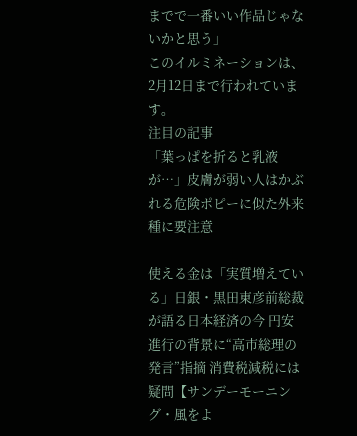までで一番いい作品じゃないかと思う」
このイルミネーションは、2月12日まで行われています。
注目の記事
「葉っぱを折ると乳液が…」皮膚が弱い人はかぶれる危険ポピーに似た外来種に要注意

使える金は「実質増えている」日銀・黒田東彦前総裁が語る日本経済の今 円安進行の背景に“高市総理の発言”指摘 消費税減税には疑問【サンデーモーニング・風をよ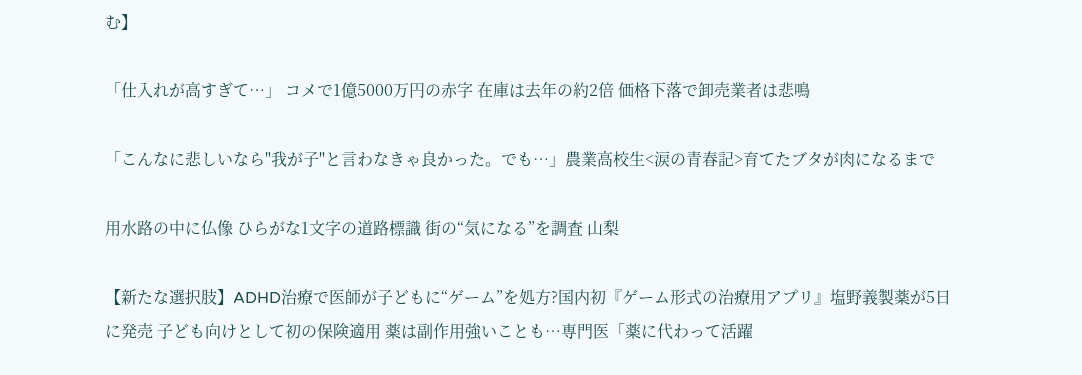む】

「仕入れが高すぎて…」 コメで1億5000万円の赤字 在庫は去年の約2倍 価格下落で卸売業者は悲鳴

「こんなに悲しいなら"我が子"と言わなきゃ良かった。でも…」農業高校生<涙の青春記>育てたブタが肉になるまで

用水路の中に仏像 ひらがな1文字の道路標識 街の“気になる”を調査 山梨

【新たな選択肢】ADHD治療で医師が子どもに“ゲーム”を処方?国内初『ゲーム形式の治療用アプリ』塩野義製薬が5日に発売 子ども向けとして初の保険適用 薬は副作用強いことも…専門医「薬に代わって活躍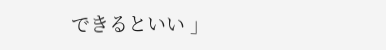できるといい 」